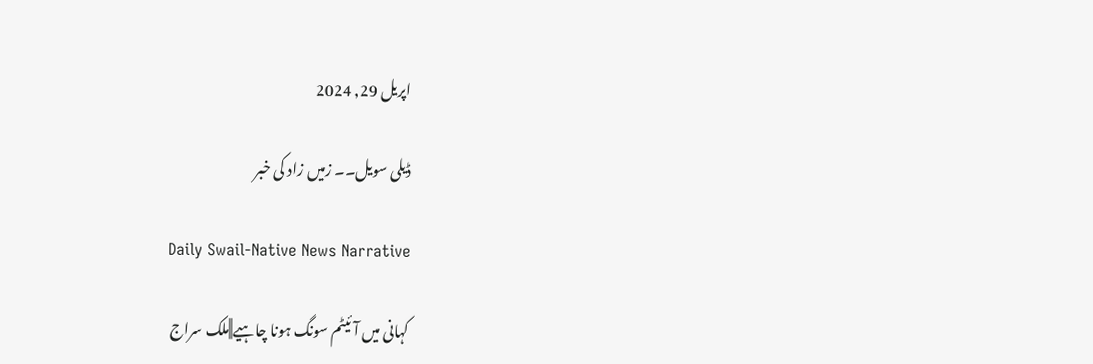اپریل 29, 2024

ڈیلی سویل۔۔ زمیں زاد کی خبر

Daily Swail-Native News Narrative

کہانی میں آئیٹم سونگ ہونا چاہیے||ملک سراج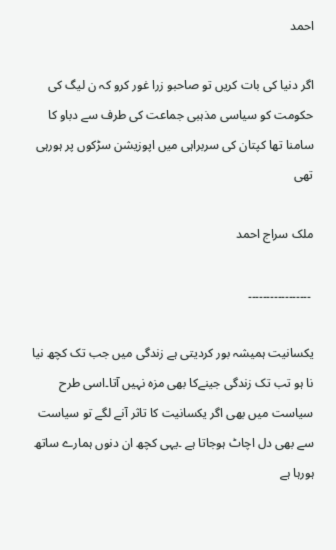احمد

اگر دنیا کی بات کریں تو صاحبو زرا غور کرو کہ ن لیگ کی حکومت کو سیاسی مذہبی جماعت کی طرف سے دباو کا سامنا تھا کپتان کی سربراہی میں اپوزیشن سڑکوں پر ہورہی تھی

ملک سراج احمد

 ۔۔۔۔۔۔۔۔۔۔۔۔۔۔۔۔۔

یکسانیت ہمیشہ بور کردیتی ہے زندگی میں جب تک کچھ نیا نا ہو تب تک زندگی جینےکا بھی مزہ نہیں آتا۔اسی طرح سیاست میں بھی اگر یکسانیت کا تاثر آنے لگے تو سیاست سے بھی دل اچاٹ ہوجاتا ہے ۔یہی کچھ ان دنوں ہمارے ساتھ ہورہا ہے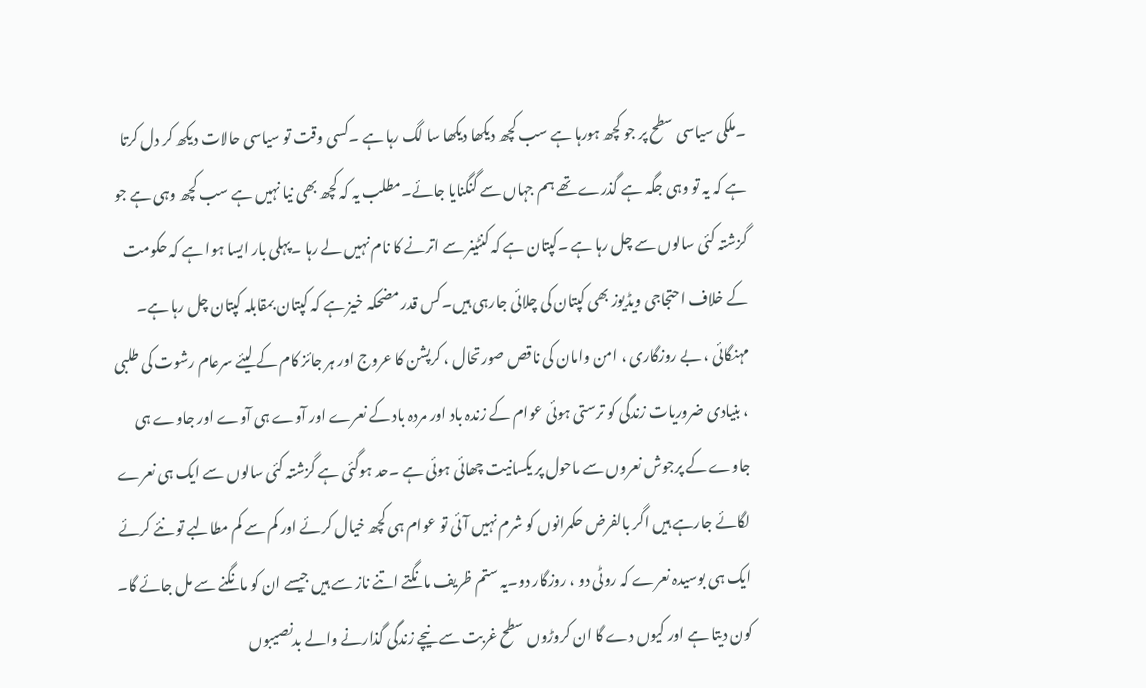۔ملکی سیاسی سطح پر جو کچھ ہورہا ہے سب کچھ دیکھا دیکھا سا لگ رہا ہے ۔کسی وقت تو سیاسی حالات دیکھ کر دل کرتا ہے کہ یہ تو وہی جگہ ہے گذرے تھے ہم جہاں سے گنگنایا جائے۔مطلب یہ کہ کچھ بھی نیا نہیں ہے سب کچھ وہی ہے جو گزشتہ کئی سالوں سے چل رہا ہے ۔کپتان ہے کہ کنٹینر سے اترنے کا نام نہیں لے رہا ۔پہلی بار ایسا ہوا ہے کہ حکومت کے خلاف احتجاجی ویڈیوز بھی کپتان کی چلائی جارہی ہیں۔کس قدر مضحکہ خیز ہے کہ کپتان بمقابلہ کپتان چل رہا ہے۔
مہنگائی ، بے روزگاری ، امن وامان کی ناقص صورتحال ، کرپشن کا عروج اور ہر جائز کام کے لیئے سرعام رشوت کی طلبی ، بنیادی ضروریات زندگی کو ترستی ہوئی عوام کے زندہ باد اور مردہ باد کے نعرے اور آوے ہی آوے اور جاوے ہی جاوے کے پرجوش نعروں سے ماحول پر یکسانیت چھائی ہوئی ہے ۔حد ہوگئی ہے گزشتہ کئی سالوں سے ایک ہی نعرے لگائے جارہے ہیں اگر بالفرض حکمرانوں کو شرم نہیں آئی تو عوام ہی کچھ خیال کرئے اور کم سے کم مطالبے تو نئے کرئے ایک ہی بوسیدہ نعرے کہ روٹی دو ، روزگار دو۔یہ ستم ظریف مانگتے اتنے ناز سے ہیں جیسے ان کو مانگنے سے مل جائے گا۔
کون دیتا ہے اور کیوں دے گا ان کروڑوں سطح غربت سے نیچے زندگی گذارنے والے بدنصیبوں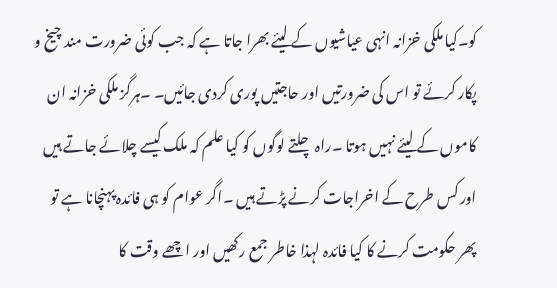کو۔کیا ملکی خزانہ انہی عیاشیوں کے لیئے بھرا جاتا ہے کہ جب کوئی ضرورت مند چیخ و پکار کرئے تو اس کی ضرورتیں اور حاجتیں پوری کردی جائیں۔ ۔ہرگز ملکی خزانہ ان کاموں کے لیئے نہیں ہوتا ۔راہ چلتے لوگوں کو کیا علم کہ ملک کیسے چلائے جاتے ہیں اور کس طرح کے اخراجات کرنے پڑتے ہیں ۔اگر عوام کو ہی فائدہ پہنچانا ہے تو پھر حکومت کرنے کا کیا فائدہ لہذا خاطر جمع رکھیں اور اچھے وقت کا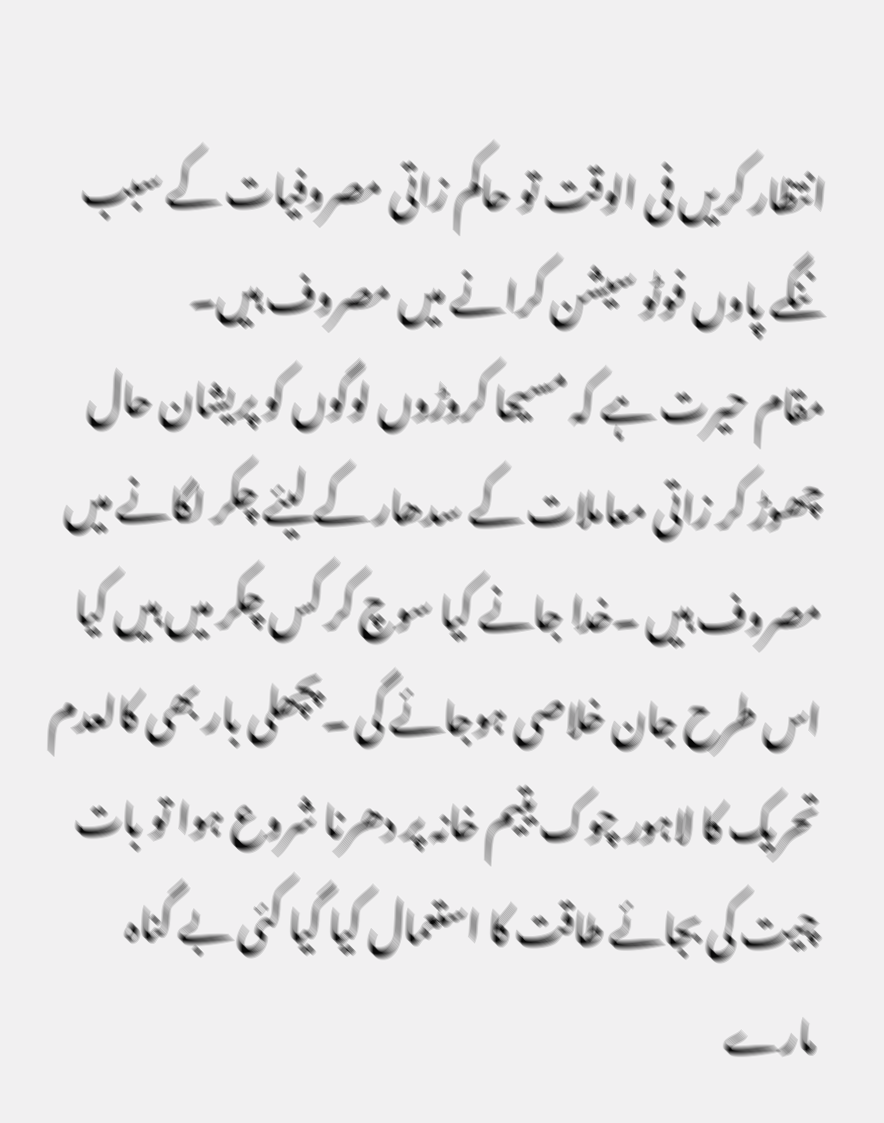انتظار کریں فی الوقت تو حاکم زاتی مصروفیات کے سبب ننگے پاوں فوٹو سیشن کرانے میں مصروف ہیں۔
مقام حیرت ہے کہ مسیحا کروڑوں لوگوں کو پریشان حال چھوڑ کر زاتی معاملات کے سدھار کے لیئے چکر لگانے میں مصروف ہیں ۔خدا جانے کیا سوچ کر کس چکر میں ہیں کیا اس طرح جان خلاصی ہوجائے گی ۔پچھلی بار بھی کالعدم تحریک کا لاہور چوک یتیم خانہ پر دھرنا شروع ہوا تو بات چیت کی بجائے طاقت کا استعمال کیا گیا کئی بے گناہ مارے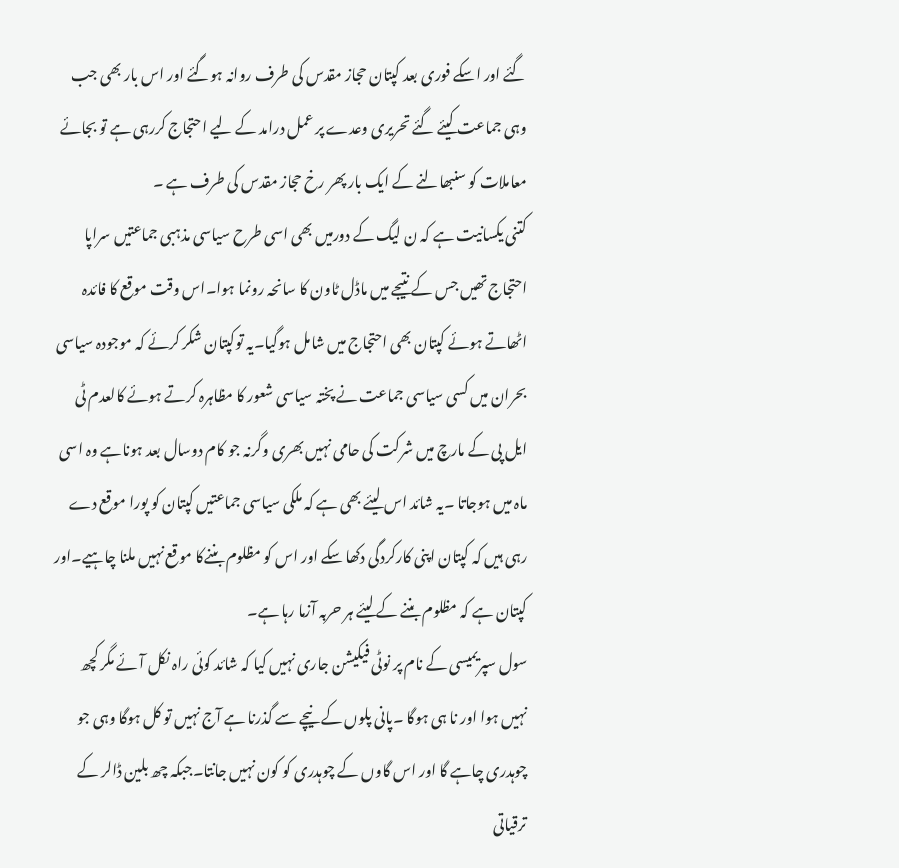گئے اور اسکے فوری بعد کپتان حجاز مقدس کی طرف روانہ ہوگئے اور اس بار بھی جب وہی جماعت کیئے گئے تحریری وعدے پر عمل درامد کے لیے احتجاج کررہی ہے تو بجائے معاملات کو سنبھالنے کے ایک بار پھر رخ حجاز مقدس کی طرف ہے ۔
کتنی یکسانیت ہے کہ ن لیگ کے دورمیں بھی اسی طرح سیاسی مذہبی جماعتیں سراپا احتجاج تھیں جس کے نتیجے میں ماڈل ٹاون کا سانحہ رونما ہوا۔اس وقت موقع کا فائدہ اٹھاتے ہوئے کپتان بھی احتجاج میں شامل ہوگیا۔یہ توکپتان شکر کرئے کہ موجودہ سیاسی بحران میں کسی سیاسی جماعت نے پختہ سیاسی شعور کا مظاہرہ کرتے ہوئے کالعدم ٹی ایل پی کے مارچ میں شرکت کی حامی نہیں بھری وگرنہ جو کام دوسال بعد ہوناہے وہ اسی ماہ میں ہوجاتا ۔یہ شائد اس لیئے بھی ہے کہ ملکی سیاسی جماعتیں کپتان کو پورا موقع دے رہی ہیں کہ کپتان اپنی کارکردگی دکھا سکے اور اس کو مظلوم بننےکا موقع نہیں ملنا چاہیے۔اور کپتان ہے کہ مظلوم بننے کے لیئے ہر حربہ آزما رہا ہے۔
سول سپریمیسی کے نام پر نوٹی فیکیشن جاری نہیں کیا کہ شائد کوئی راہ نکل آئے مگر کچھ نہیں ہوا اور نا ہی ہوگا ۔پانی پلوں کے نیچے سے گذرنا ہے آج نہیں تو کل ہوگا وہی جو چوہدری چاہے گا اور اس گاوں کے چوہدری کو کون نہیں جانتا۔جبکہ چھ بلین ڈالر کے ترقیاتی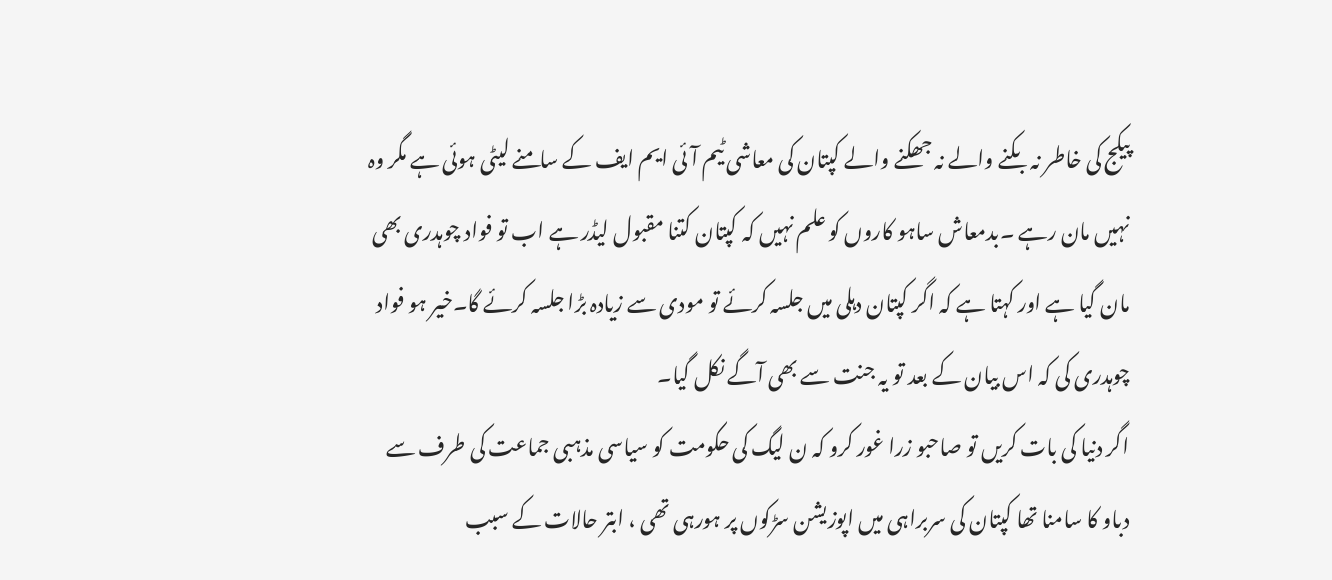پیکج کی خاطر نہ بکنے والے نہ جھکنے والے کپتان کی معاشی ٹیم آئی ایم ایف کے سامنے لیٹی ہوئی ہے مگر وہ نہیں مان رہے ۔بدمعاش ساہو کاروں کو علم نہیں کہ کپتان کتنا مقبول لیڈر ہے اب تو فواد چوہدری بھی مان گیا ہے اور کہتا ہے کہ اگر کپتان دہلی میں جلسہ کرئے تو مودی سے زیادہ بڑا جلسہ کرئے گا۔خیر ہو فواد چوہدری کی کہ اس بیان کے بعد تو یہ جنت سے بھی آگے نکل گیا۔
اگر دنیا کی بات کریں تو صاحبو زرا غور کرو کہ ن لیگ کی حکومت کو سیاسی مذہبی جماعت کی طرف سے دباو کا سامنا تھا کپتان کی سربراہی میں اپوزیشن سڑکوں پر ہورہی تھی ، ابتر حالات کے سبب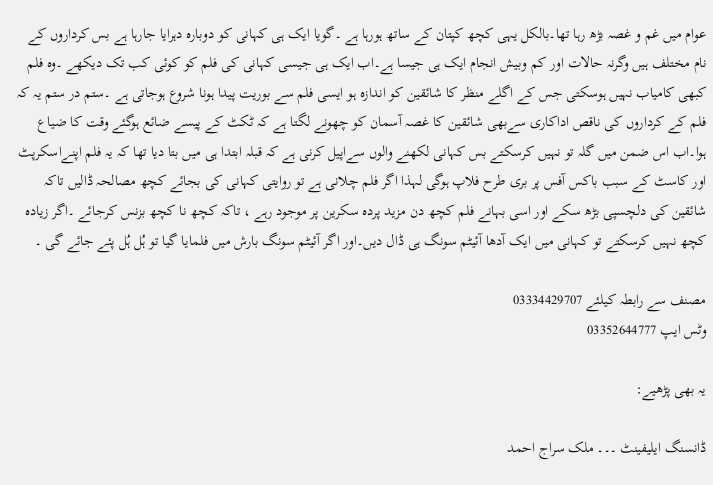عوام میں غم و غصہ بڑھ رہا تھا۔بالکل یہی کچھ کپتان کے ساتھ ہورہا ہے ۔گویا ایک ہی کہانی کو دوبارہ دہرایا جارہا ہے بس کرداروں کے نام مختلف ہیں وگرنہ حالات اور کم وبیش انجام ایک ہی جیسا ہے۔اب ایک ہی جیسی کہانی کی فلم کو کوئی کب تک دیکھے ۔وہ فلم کبھی کامیاب نہیں ہوسکتی جس کے اگلے منظر کا شائقین کو اندازہ ہو ایسی فلم سے بوریت پیدا ہونا شروع ہوجاتی ہے ۔ستم در ستم یہ کہ فلم کے کرداروں کی ناقص اداکاری سےبھی شائقین کا غصہ آسمان کو چھونے لگتا ہے کہ ٹکٹ کے پیسے ضائع ہوگئے وقت کا ضیاع ہوا۔اب اس ضمن میں گلہ تو نہیں کرسکتے بس کہانی لکھنے والوں سےاپیل کرنی ہے کہ قبلہ ابتدا ہی میں بتا دیا تھا کہ یہ فلم اپنےاسکرپٹ اور کاسٹ کے سبب باکس آفس پر بری طرح فلاپ ہوگی لہذا اگر فلم چلانی ہے تو روایتی کہانی کی بجائے کچھ مصالحہ ڈالیں تاکہ شائقین کی دلچسپی بڑھ سکے اور اسی بہانے فلم کچھ دن مزید پردہ سکرین پر موجود رہے ، تاکہ کچھ نا کچھ بزنس کرجائے ۔اگر زیادہ کچھ نہیں کرسکتے تو کہانی میں ایک آدھا آئیٹم سونگ ہی ڈال دیں۔اور اگر آئیٹم سونگ بارش میں فلمایا گیا تو ہُل ہُل پئے جائے گی ۔

مصنف سے رابطہ کیلئے 03334429707
وٹس ایپ 03352644777

یہ بھی پڑھیے:

ڈانسنگ ایلیفینٹ ۔۔۔ ملک سراج احمد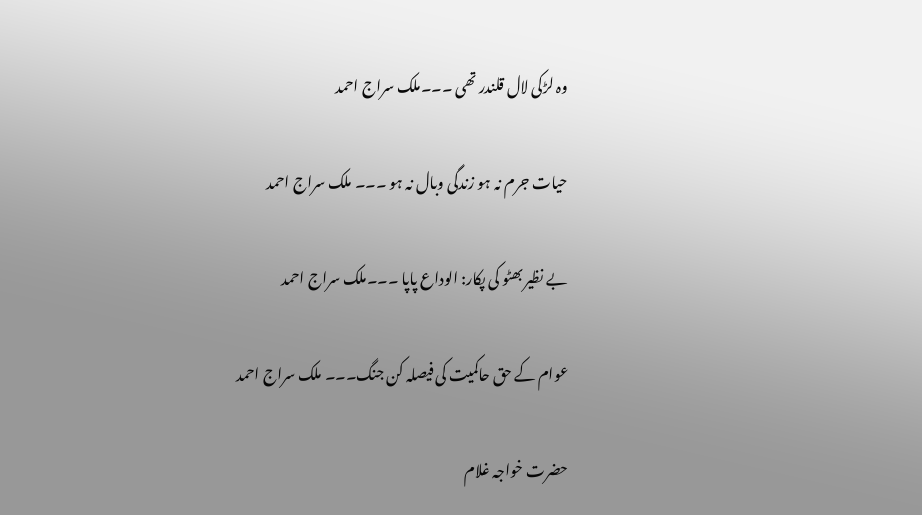وہ لڑکی لال قلندر تھی ۔۔۔ملک سراج احمد

حیات جرم نہ ہو زندگی وبال نہ ہو ۔۔۔ ملک سراج احمد

بے نظیر بھٹو کی پکار: الوداع پاپا ۔۔۔ملک سراج احمد

عوام کے حق حاکمیت کی فیصلہ کن جنگ۔۔۔ ملک سراج احمد

حضرت خواجہ غلام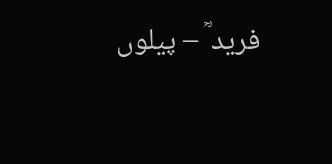فرید ؒ – پیلوں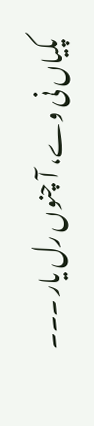پکیاں نی وے، آ چنوں رل یار ۔۔۔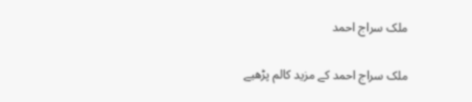ملک سراج احمد

ملک سراج احمد کے مزید کالم پڑھیے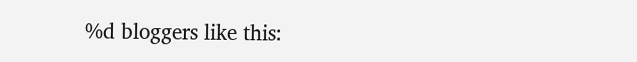%d bloggers like this: